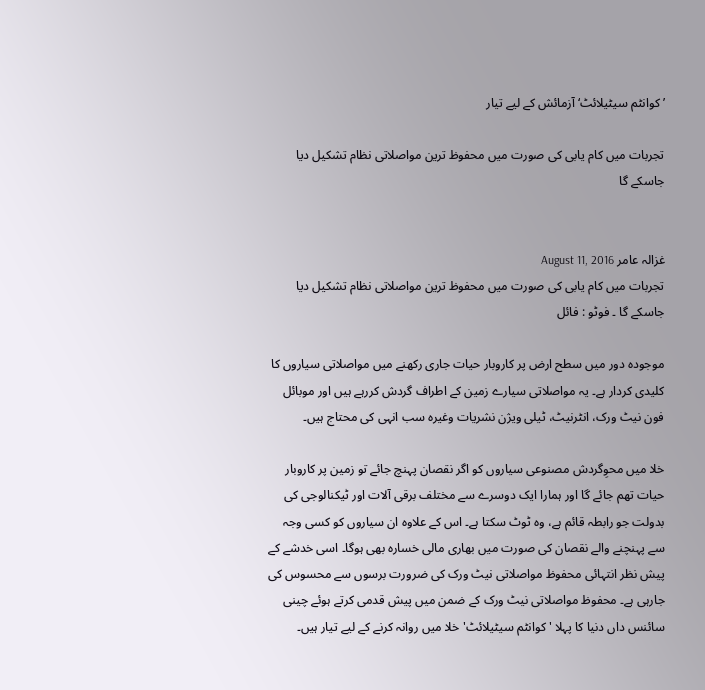’کوانٹم سیٹیلائٹ‘ آزمائش کے لیے تیار

تجربات میں کام یابی کی صورت میں محفوظ ترین مواصلاتی نظام تشکیل دیا جاسکے گا


غزالہ عامر August 11, 2016
تجربات میں کام یابی کی صورت میں محفوظ ترین مواصلاتی نظام تشکیل دیا جاسکے گا ۔ فوٹو : فائل

موجودہ دور میں سطح ارض پر کاروبار حیات جاری رکھنے میں مواصلاتی سیاروں کا کلیدی کردار ہے۔ یہ مواصلاتی سیارے زمین کے اطراف گردش کررہے ہیں اور موبائل فون نیٹ ورک، انٹرنیٹ، ٹیلی ویژن نشریات وغیرہ سب انہی کی محتاج ہیں۔

خلا میں محوِگردش مصنوعی سیاروں کو اگر نقصان پہنچ جائے تو زمین پر کاروبار حیات تھم جائے گا اور ہمارا ایک دوسرے سے مختلف برقی آلات اور ٹیکنالوجی کی بدولت جو رابطہ قائم ہے، وہ ٹوٹ سکتا ہے۔ اس کے علاوہ ان سیاروں کو کسی وجہ سے پہنچنے والے نقصان کی صورت میں بھاری مالی خسارہ بھی ہوگا۔ اسی خدشے کے پیش نظر انتہائی محفوظ مواصلاتی نیٹ ورک کی ضرورت برسوں سے محسوس کی جارہی ہے۔ محفوظ مواصلاتی نیٹ ورک کے ضمن میں پیش قدمی کرتے ہوئے چینی سائنس داں دنیا کا پہلا 'کوانٹم سیٹیلائٹ' خلا میں روانہ کرنے کے لیے تیار ہیں۔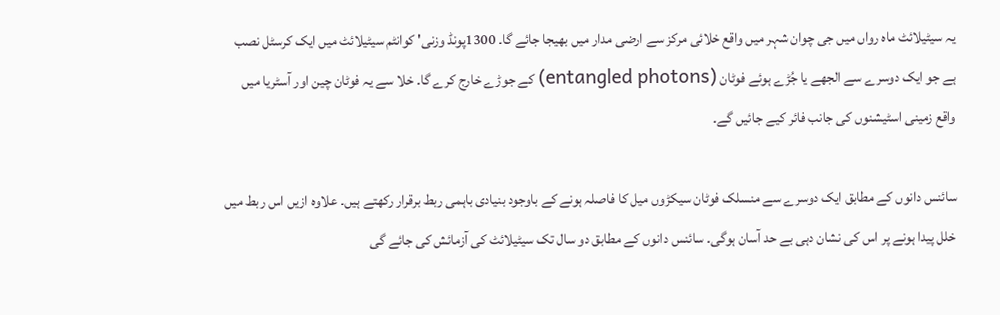یہ سیٹیلائٹ ماہ رواں میں جی چوان شہر میں واقع خلائی مرکز سے ارضی مدار میں بھیجا جائے گا۔ 1300پونڈ وزنی' کوانٹم سیٹیلائٹ میں ایک کرسٹل نصب ہے جو ایک دوسرے سے الجھے یا جُڑے ہوئے فوٹان (entangled photons) کے جوڑے خارج کرے گا۔ خلا سے یہ فوٹان چین اور آسٹریا میں واقع زمینی اسٹیشنوں کی جانب فائر کیے جائیں گے۔

سائنس دانوں کے مطابق ایک دوسرے سے منسلک فوٹان سیکڑوں میل کا فاصلہ ہونے کے باوجود بنیادی باہمی ربط برقرار رکھتے ہیں۔ علاوہ ازیں اس ربط میں خلل پیدا ہونے پر اس کی نشان دہی بے حد آسان ہوگی۔ سائنس دانوں کے مطابق دو سال تک سیٹیلائٹ کی آزمائش کی جائے گی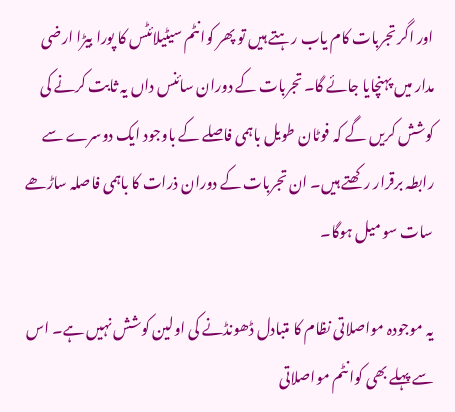اور اگر تجربات کام یاب رہتے ہیں تو پھر کوانٹم سیٹیلائٹس کا پورا بیڑا ارضی مدار میں پہنچایا جائے گا۔ تجربات کے دوران سائنس داں یہ ثابت کرنے کی کوشش کریں گے کہ فوٹان طویل باہمی فاصلے کے باوجود ایک دوسرے سے رابطہ برقرار رکھتے ہیں۔ ان تجربات کے دوران ذرات کا باہمی فاصلہ ساڑھے سات سو میل ہوگا۔

یہ موجودہ مواصلاتی نظام کا متبادل ڈھونڈنے کی اولین کوشش نہیں ہے۔ اس سے پہلے بھی کوانٹم مواصلاتی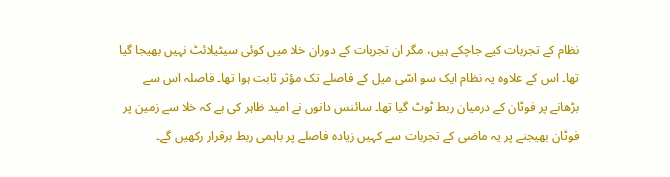نظام کے تجربات کیے جاچکے ہیں، مگر ان تجربات کے دوران خلا میں کوئی سیٹیلائٹ نہیں بھیجا گیا تھا۔ اس کے علاوہ یہ نظام ایک سو اسّی میل کے فاصلے تک مؤثر ثابت ہوا تھا۔ فاصلہ اس سے بڑھانے پر فوٹان کے درمیان ربط ٹوٹ گیا تھا۔ سائنس دانوں نے امید ظاہر کی ہے کہ خلا سے زمین پر فوٹان بھیجنے پر یہ ماضی کے تجربات سے کہیں زیادہ فاصلے پر باہمی ربط برقرار رکھیں گے۔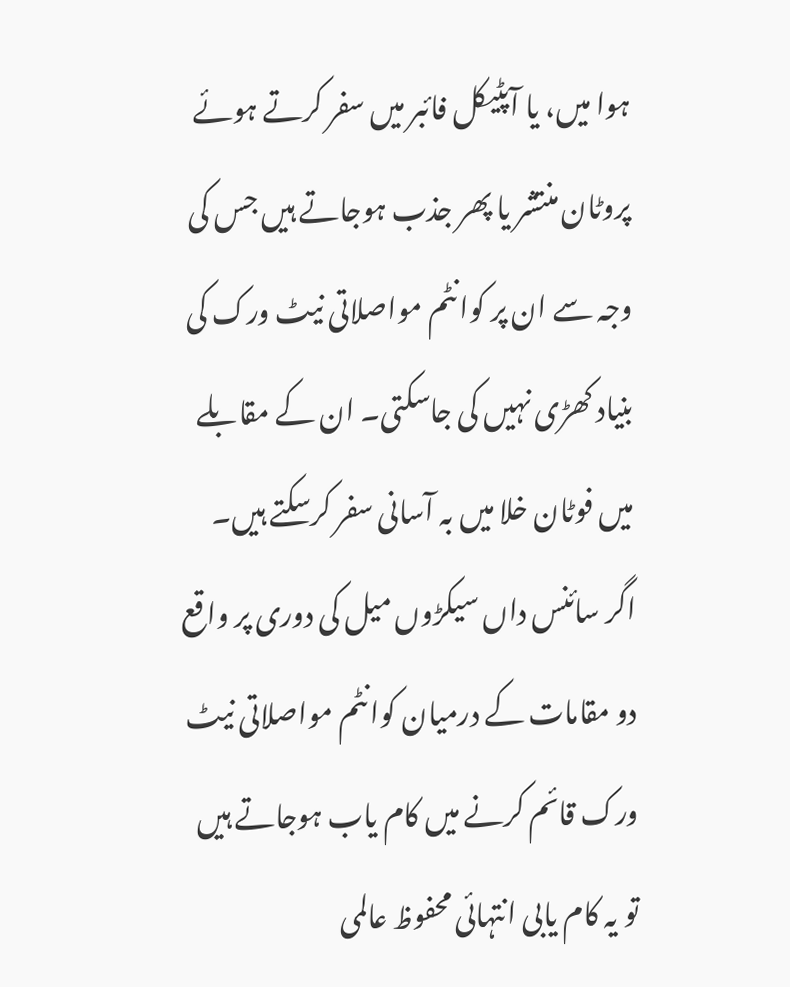ہوا میں، یا آپٹیکل فائبر میں سفر کرتے ہوئے پروٹان منتشر یا پھر جذب ہوجاتے ہیں جس کی وجہ سے ان پر کوانٹم مواصلاتی نیٹ ورک کی بنیاد کھڑی نہیں کی جاسکتی۔ ان کے مقابلے میں فوٹان خلا میں بہ آسانی سفر کرسکتے ہیں۔ اگر سائنس داں سیکڑوں میل کی دوری پر واقع دو مقامات کے درمیان کوانٹم مواصلاتی نیٹ ورک قائم کرنے میں کام یاب ہوجاتے ہیں تو یہ کام یابی انتہائی محفوظ عالمی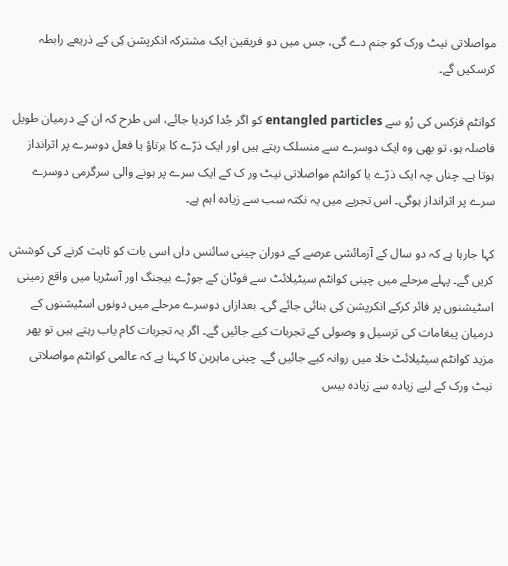مواصلاتی نیٹ ورک کو جنم دے گی، جس میں دو فریقین ایک مشترکہ انکرپشن کِی کے ذریعے رابطہ کرسکیں گے۔

کوانٹم فزکس کی رُو سے entangled particles کو اگر جُدا کردیا جائے، اس طرح کہ ان کے درمیان طویل فاصلہ ہو، تو بھی وہ ایک دوسرے سے منسلک رہتے ہیں اور ایک ذرّے کا برتاؤ یا فعل دوسرے پر اثرانداز ہوتا ہے۔ چناں چہ ایک ذرّے یا کوانٹم مواصلاتی نیٹ ور ک کے ایک سرے پر ہونے والی سرگرمی دوسرے سرے پر اثرانداز ہوگی۔ اس تجربے میں یہ نکتہ سب سے زیادہ اہم ہے۔

کہا جارہا ہے کہ دو سال کے آزمائشی عرصے کے دوران چینی سائنس داں اسی بات کو ثابت کرنے کی کوشش کریں گے۔ پہلے مرحلے میں چینی کوانٹم سیٹیلائٹ سے فوٹان کے جوڑے بیجنگ اور آسٹریا میں واقع زمینی اسٹیشنوں پر فائر کرکے انکرپشن کِی بنائی جائے گی۔ بعدازاں دوسرے مرحلے میں دونوں اسٹیشنوں کے درمیان پیغامات کی ترسیل و وصولی کے تجربات کیے جائیں گے۔ اگر یہ تجربات کام یاب رہتے ہیں تو پھر مزید کوانٹم سیٹیلائٹ خلا میں روانہ کیے جائیں گے۔ چینی ماہرین کا کہنا ہے کہ عالمی کوانٹم مواصلاتی نیٹ ورک کے لیے زیادہ سے زیادہ بیس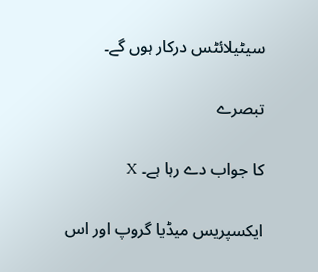سیٹیلائٹس درکار ہوں گے۔

تبصرے

کا جواب دے رہا ہے۔ X

ایکسپریس میڈیا گروپ اور اس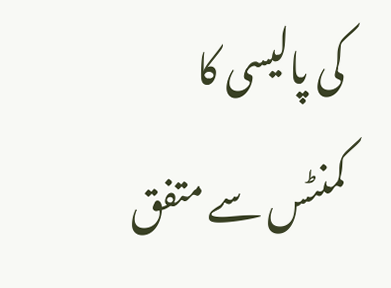کی پالیسی کا کمنٹس سے متفق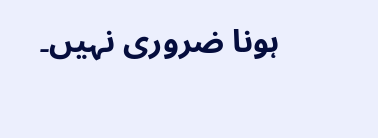ہونا ضروری نہیں۔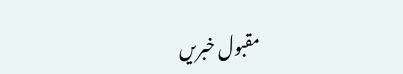مقبول خبریں